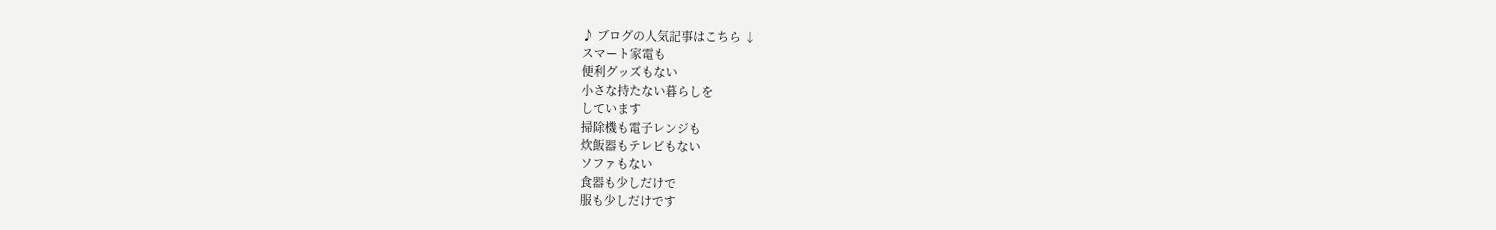♪ ブログの人気記事はこちら ↓
スマート家電も
便利グッズもない
小さな持たない暮らしを
しています
掃除機も電子レンジも
炊飯器もテレビもない
ソファもない
食器も少しだけで
服も少しだけです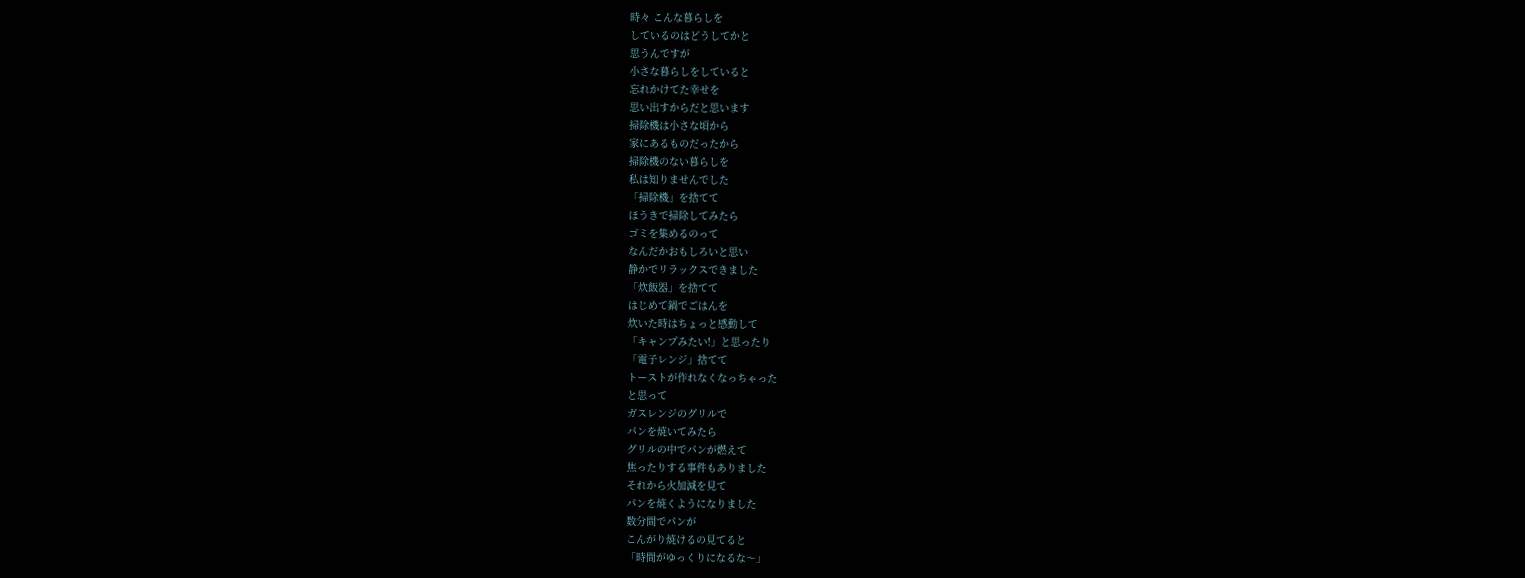時々 こんな暮らしを
しているのはどうしてかと
思うんですが
小さな暮らしをしていると
忘れかけてた幸せを
思い出すからだと思います
掃除機は小さな頃から
家にあるものだったから
掃除機のない暮らしを
私は知りませんでした
「掃除機」を捨てて
ほうきで掃除してみたら
ゴミを集めるのって
なんだかおもしろいと思い
静かでリラックスできました
「炊飯器」を捨てて
はじめて鍋でごはんを
炊いた時はちょっと感動して
「キャンプみたい!」と思ったり
「電子レンジ」捨てて
トーストが作れなくなっちゃった
と思って
ガスレンジのグリルで
パンを焼いてみたら
グリルの中でパンが燃えて
焦ったりする事件もありました
それから火加減を見て
パンを焼くようになりました
数分間でパンが
こんがり焼けるの見てると
「時間がゆっくりになるな〜」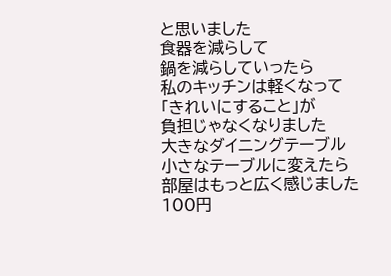と思いました
食器を減らして
鍋を減らしていったら
私のキッチンは軽くなって
「きれいにすること」が
負担じゃなくなりました
大きなダイニングテーブル
小さなテーブルに変えたら
部屋はもっと広く感じました
100円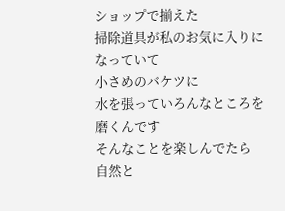ショップで揃えた
掃除道具が私のお気に入りに
なっていて
小さめのバケツに
水を張っていろんなところを
磨くんです
そんなことを楽しんでたら
自然と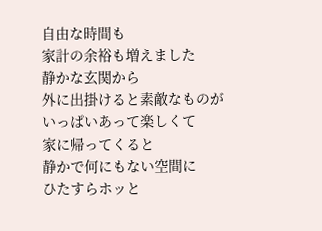自由な時間も
家計の余裕も増えました
静かな玄関から
外に出掛けると素敵なものが
いっぱいあって楽しくて
家に帰ってくると
静かで何にもない空間に
ひたすらホッと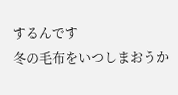するんです
冬の毛布をいつしまおうか